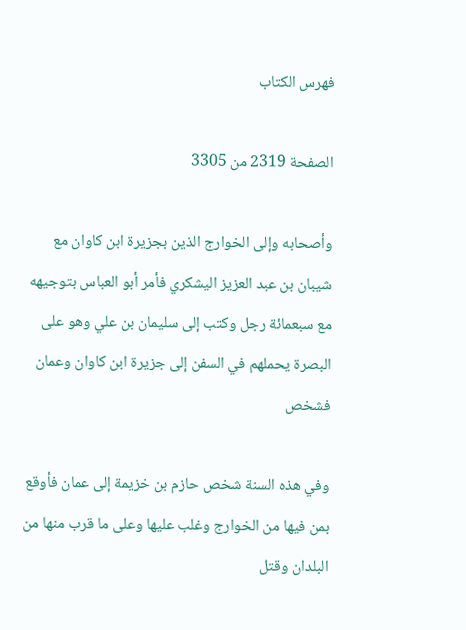فهرس الكتاب

الصفحة 2319 من 3305

وأصحابه وإلى الخوارج الذين بجزيرة ابن كاوان مع شيبان بن عبد العزيز اليشكري فأمر أبو العباس بتوجيهه مع سبعمائة رجل وكتب إلى سليمان بن علي وهو على البصرة يحملهم في السفن إلى جزيرة ابن كاوان وعمان فشخص

وفي هذه السنة شخص حازم بن خزيمة إلى عمان فأوقع بمن فيها من الخوارج وغلب عليها وعلى ما قرب منها من البلدان وقتل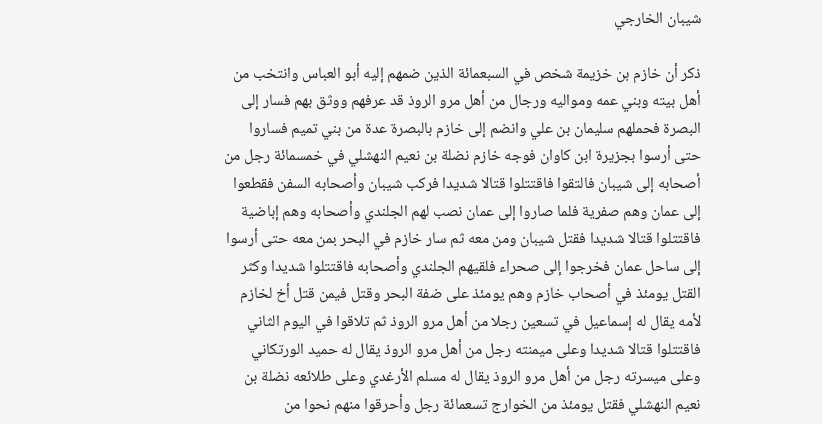شيبان الخارجي

ذكر أن خازم بن خزيمة شخص في السبعمائة الذين ضمهم إليه أبو العباس وانتخب من أهل بيته وبني عمه ومواليه ورجال من أهل مرو الروذ قد عرفهم ووثق بهم فسار إلى البصرة فحملهم سليمان بن علي وانضم إلى خازم بالبصرة عدة من بني تميم فساروا حتى أرسوا بجزيرة ابن كاوان فوجه خازم نضلة بن نعيم النهشلي في خمسمائة رجل من أصحابه إلى شيبان فالتقوا فاقتتلوا قتالا شديدا فركب شيبان وأصحابه السفن فقطعوا إلى عمان وهم صفرية فلما صاروا إلى عمان نصب لهم الجلندي وأصحابه وهم إباضية فاقتتلوا قتالا شديدا فقتل شيبان ومن معه ثم سار خازم في البحر بمن معه حتى أرسوا إلى ساحل عمان فخرجوا إلى صحراء فلقيهم الجلندي وأصحابه فاقتتلوا شديدا وكثر القتل يومئذ في أصحاب خازم وهم يومئذ على ضفة البحر وقتل فيمن قتل أخ لخازم لأمه يقال له إسماعيل في تسعين رجلا من أهل مرو الروذ ثم تلاقوا في اليوم الثاني فاقتتلوا قتالا شديدا وعلى ميمنته رجل من أهل مرو الروذ يقال له حميد الورتكاني وعلى ميسرته رجل من أهل مرو الروذ يقال له مسلم الأرغدي وعلى طلائعه نضلة بن نعيم النهشلي فقتل يومئذ من الخوارج تسعمائة رجل وأحرقوا منهم نحوا من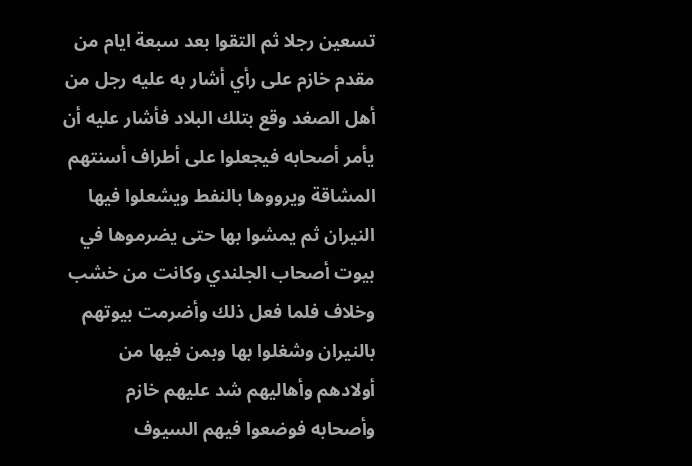تسعين رجلا ثم التقوا بعد سبعة ايام من مقدم خازم على رأي أشار به عليه رجل من أهل الصغد وقع بتلك البلاد فأشار عليه أن يأمر أصحابه فيجعلوا على أطراف أسنتهم المشاقة ويرووها بالنفط ويشعلوا فيها النيران ثم يمشوا بها حتى يضرموها في بيوت أصحاب الجلندي وكانت من خشب وخلاف فلما فعل ذلك وأضرمت بيوتهم بالنيران وشغلوا بها وبمن فيها من أولادهم وأهاليهم شد عليهم خازم وأصحابه فوضعوا فيهم السيوف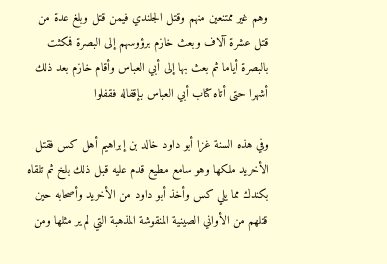وهم غير ممتنعين منهم وقتل الجلندي فيمن قتل وبلغ عدة من قتل عشرة آلاف وبعث خازم برؤوسهم إلى البصرة فمكثت بالبصرة أياما ثم بعث بها إلى أبي العباس وأقام خازم بعد ذلك أشهرا حتى أتاه كتاب أبي العباس بإقفاله فقفلوا

وفي هذه السنة غزا أبو داود خالد بن إبراهيم أهل كس فقتل الأخريد ملكها وهو سامع مطيع قدم عليه قبل ذلك بلخ ثم تلقاه بكندك مما يلي كس وأخذ أبو داود من الأخريد وأصحابه حين قتلهم من الأواني الصينية المنقوشة المذهبة التي لم ير مثلها ومن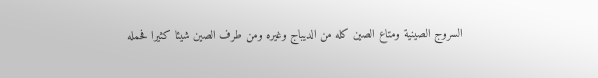السروج الصينية ومتاع الصين كله من الديباج وغيره ومن طرف الصين شيئا كثيرا فحمله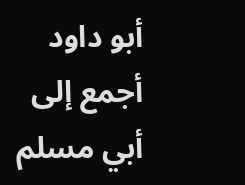أبو داود أجمع إلى أبي مسلم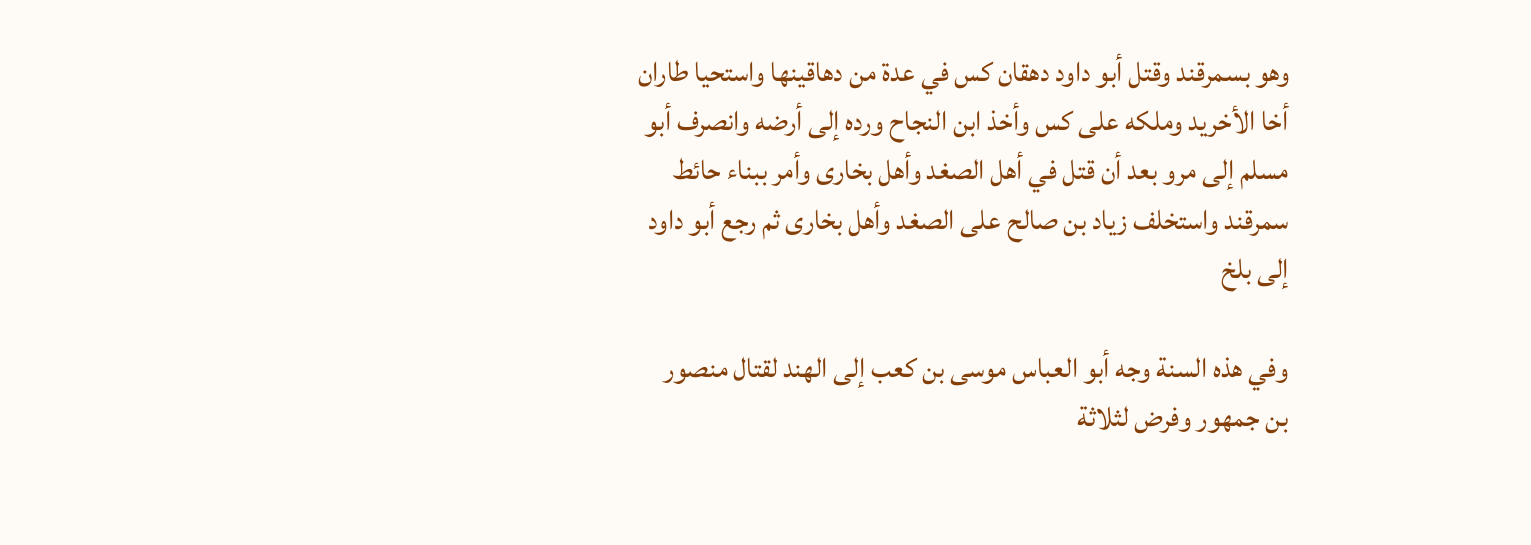وهو بسمرقند وقتل أبو داود دهقان كس في عدة من دهاقينها واستحيا طاران أخا الأخريد وملكه على كس وأخذ ابن النجاح ورده إلى أرضه وانصرف أبو مسلم إلى مرو بعد أن قتل في أهل الصغد وأهل بخارى وأمر ببناء حائط سمرقند واستخلف زياد بن صالح على الصغد وأهل بخارى ثم رجع أبو داود إلى بلخ

وفي هذه السنة وجه أبو العباس موسى بن كعب إلى الهند لقتال منصور بن جمهور وفرض لثلاثة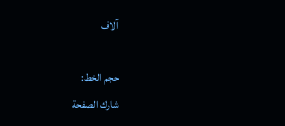آلاف

حجم الخط:
شارك الصفحة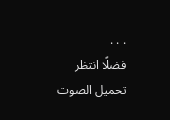. . .
فضلًا انتظر تحميل الصوت